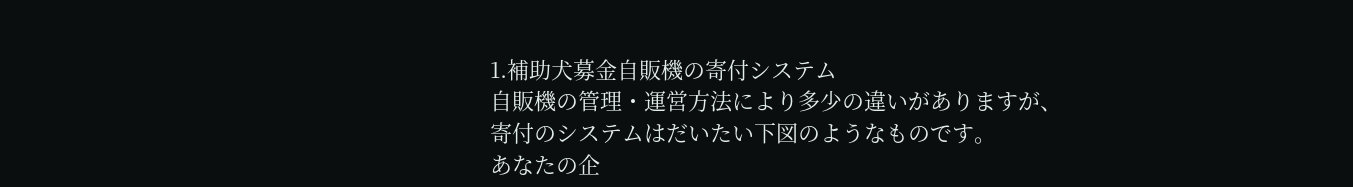1.補助犬募金自販機の寄付システム
自販機の管理・運営方法により多少の違いがありますが、
寄付のシステムはだいたい下図のようなものです。
あなたの企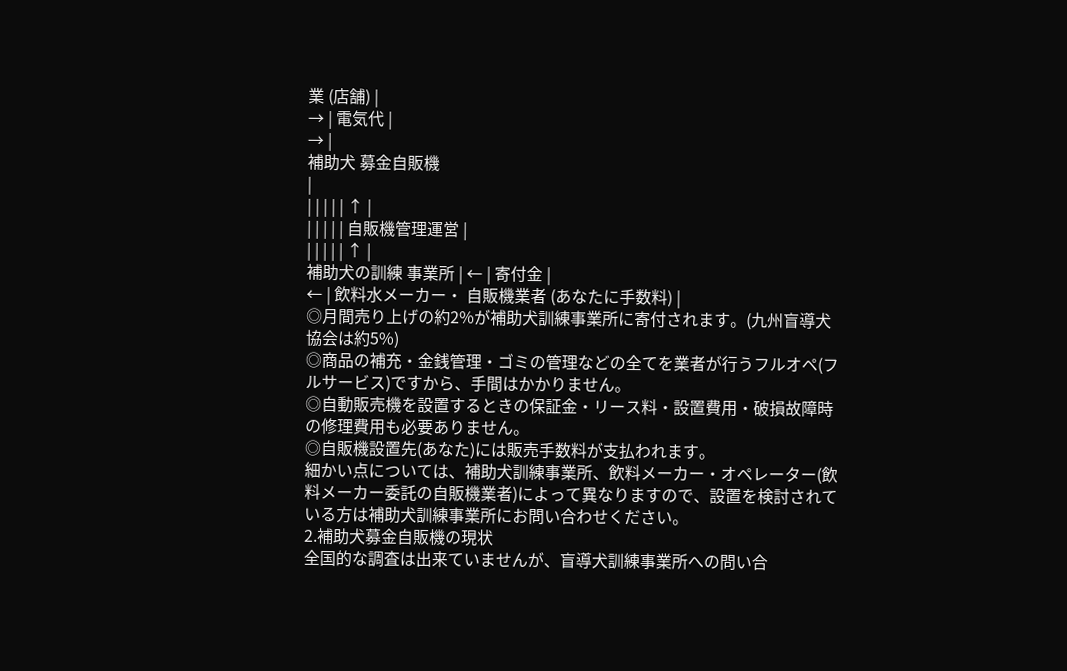業 (店舗) |
→ | 電気代 |
→ |
補助犬 募金自販機
|
| | | | | ↑ |
| | | | | 自販機管理運営 |
| | | | | ↑ |
補助犬の訓練 事業所 | ← | 寄付金 |
← | 飲料水メーカー・ 自販機業者 (あなたに手数料) |
◎月間売り上げの約2%が補助犬訓練事業所に寄付されます。(九州盲導犬協会は約5%)
◎商品の補充・金銭管理・ゴミの管理などの全てを業者が行うフルオペ(フルサービス)ですから、手間はかかりません。
◎自動販売機を設置するときの保証金・リース料・設置費用・破損故障時の修理費用も必要ありません。
◎自販機設置先(あなた)には販売手数料が支払われます。
細かい点については、補助犬訓練事業所、飲料メーカー・オペレーター(飲料メーカー委託の自販機業者)によって異なりますので、設置を検討されている方は補助犬訓練事業所にお問い合わせください。
2.補助犬募金自販機の現状
全国的な調査は出来ていませんが、盲導犬訓練事業所への問い合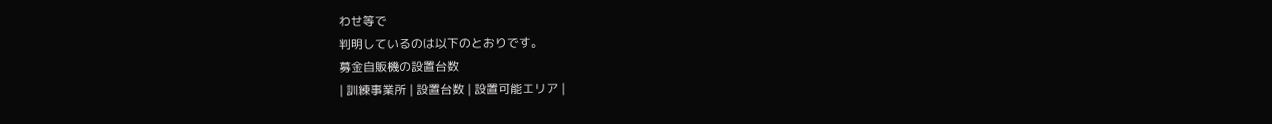わせ等で
判明しているのは以下のとおりです。
募金自販機の設置台数
| 訓練事業所 | 設置台数 | 設置可能エリア |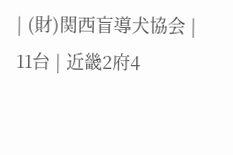| (財)関西盲導犬協会 | 11台 | 近畿2府4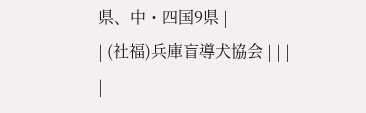県、中・四国9県 |
| (社福)兵庫盲導犬協会 | | |
|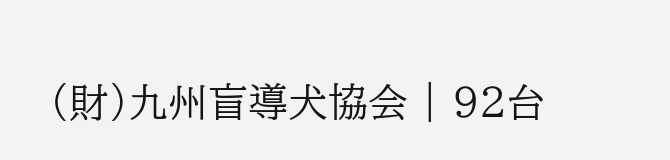(財)九州盲導犬協会 | 92台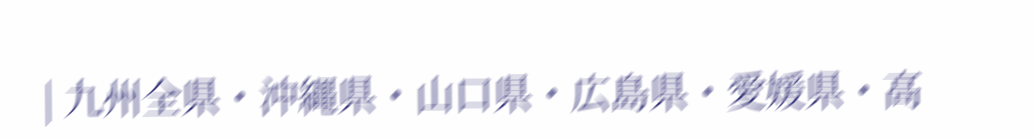| 九州全県・沖縄県・山口県・広島県・愛媛県・高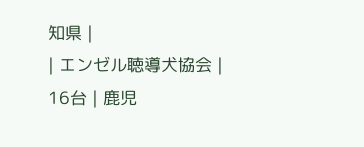知県 |
| エンゼル聴導犬協会 | 16台 | 鹿児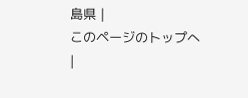島県 |
このページのトップへ
|